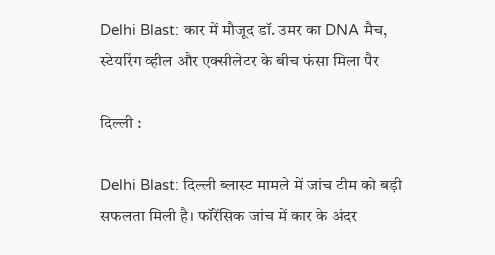Delhi Blast: कार में मौजूद डॉ. उमर का DNA मैच, स्टेयरिंग व्हील और एक्सीलेटर के बीच फंसा मिला पैर

दिल्ली :

Delhi Blast: दिल्ली ब्लास्ट मामले में जांच टीम को बड़ी सफलता मिली है। फॉरेंसिक जांच में कार के अंदर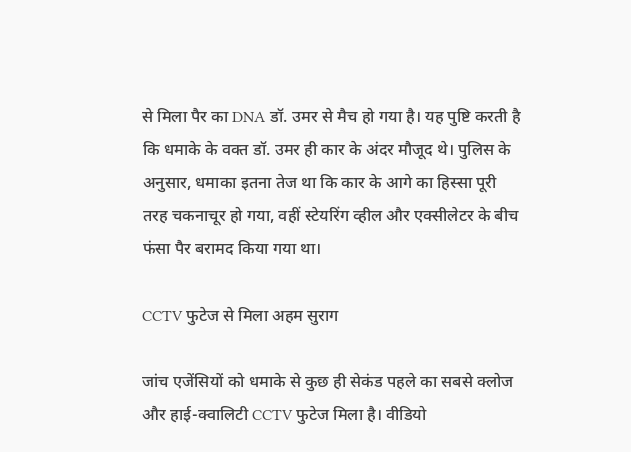से मिला पैर का DNA डॉ. उमर से मैच हो गया है। यह पुष्टि करती है कि धमाके के वक्त डॉ. उमर ही कार के अंदर मौजूद थे। पुलिस के अनुसार, धमाका इतना तेज था कि कार के आगे का हिस्सा पूरी तरह चकनाचूर हो गया, वहीं स्टेयरिंग व्हील और एक्सीलेटर के बीच फंसा पैर बरामद किया गया था।

CCTV फुटेज से मिला अहम सुराग

जांच एजेंसियों को धमाके से कुछ ही सेकंड पहले का सबसे क्लोज और हाई-क्वालिटी CCTV फुटेज मिला है। वीडियो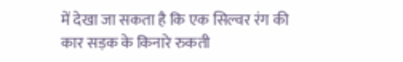में देखा जा सकता है कि एक सिल्वर रंग की कार सड़क के किनारे रुकती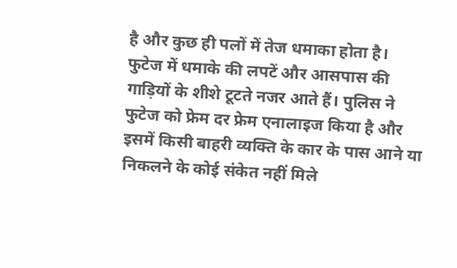है और कुछ ही पलों में तेज धमाका होता है।
फुटेज में धमाके की लपटें और आसपास की गाड़ियों के शीशे टूटते नजर आते हैं। पुलिस ने फुटेज को फ्रेम दर फ्रेम एनालाइज किया है और इसमें किसी बाहरी व्यक्ति के कार के पास आने या निकलने के कोई संकेत नहीं मिले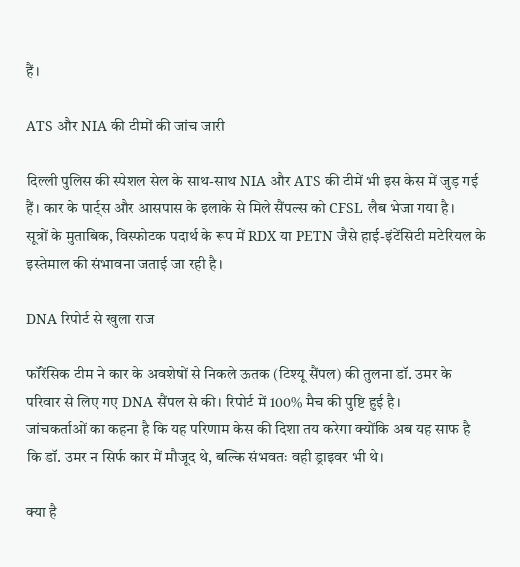हैं।

ATS और NIA की टीमों की जांच जारी

दिल्ली पुलिस की स्पेशल सेल के साथ-साथ NIA और ATS की टीमें भी इस केस में जुड़ गई हैं। कार के पार्ट्स और आसपास के इलाके से मिले सैंपल्स को CFSL लैब भेजा गया है।
सूत्रों के मुताबिक, विस्फोटक पदार्थ के रूप में RDX या PETN जैसे हाई-इंटेंसिटी मटेरियल के इस्तेमाल की संभावना जताई जा रही है।

DNA रिपोर्ट से खुला राज

फॉरेंसिक टीम ने कार के अवशेषों से निकले ऊतक (टिश्यू सैंपल) की तुलना डॉ. उमर के परिवार से लिए गए DNA सैंपल से की। रिपोर्ट में 100% मैच की पुष्टि हुई है।
जांचकर्ताओं का कहना है कि यह परिणाम केस की दिशा तय करेगा क्योंकि अब यह साफ है कि डॉ. उमर न सिर्फ कार में मौजूद थे, बल्कि संभवतः वही ड्राइवर भी थे।

क्या है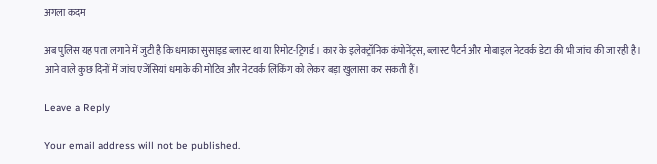अगला कदम

अब पुलिस यह पता लगाने में जुटी है कि धमाका सुसाइड ब्लास्ट था या रिमोट-ट्रिगर्ड। कार के इलेक्ट्रॉनिक कंपोनेंट्स, ब्लास्ट पैटर्न और मोबाइल नेटवर्क डेटा की भी जांच की जा रही है।
आने वाले कुछ दिनों में जांच एजेंसियां धमाके की मोटिव और नेटवर्क लिंकिंग को लेकर बड़ा खुलासा कर सकती हैं।

Leave a Reply

Your email address will not be published.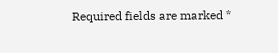Required fields are marked *